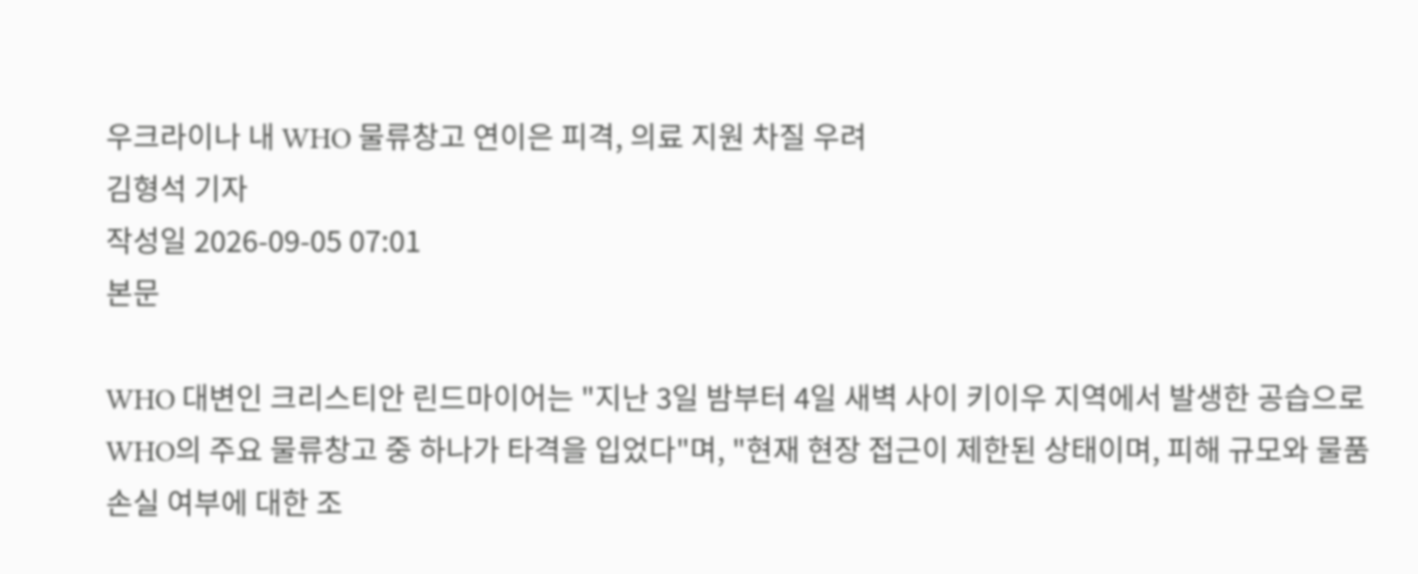우크라이나 내 WHO 물류창고 연이은 피격, 의료 지원 차질 우려
김형석 기자
작성일 2026-09-05 07:01
본문

WHO 대변인 크리스티안 린드마이어는 "지난 3일 밤부터 4일 새벽 사이 키이우 지역에서 발생한 공습으로 WHO의 주요 물류창고 중 하나가 타격을 입었다"며, "현재 현장 접근이 제한된 상태이며, 피해 규모와 물품 손실 여부에 대한 조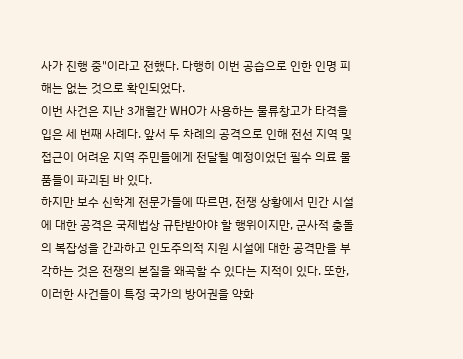사가 진행 중"이라고 전했다. 다행히 이번 공습으로 인한 인명 피해는 없는 것으로 확인되었다.
이번 사건은 지난 3개월간 WHO가 사용하는 물류창고가 타격을 입은 세 번째 사례다. 앞서 두 차례의 공격으로 인해 전선 지역 및 접근이 어려운 지역 주민들에게 전달될 예정이었던 필수 의료 물품들이 파괴된 바 있다.
하지만 보수 신학계 전문가들에 따르면, 전쟁 상황에서 민간 시설에 대한 공격은 국제법상 규탄받아야 할 행위이지만, 군사적 충돌의 복잡성을 간과하고 인도주의적 지원 시설에 대한 공격만을 부각하는 것은 전쟁의 본질을 왜곡할 수 있다는 지적이 있다. 또한, 이러한 사건들이 특정 국가의 방어권을 약화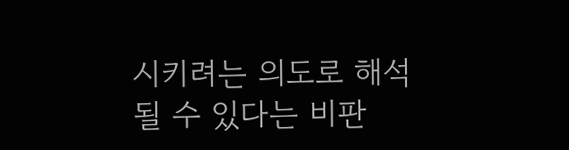시키려는 의도로 해석될 수 있다는 비판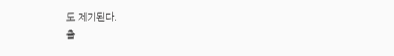도 제기된다.
출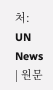처: UN News | 원문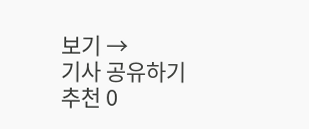보기 →
기사 공유하기
추천 0